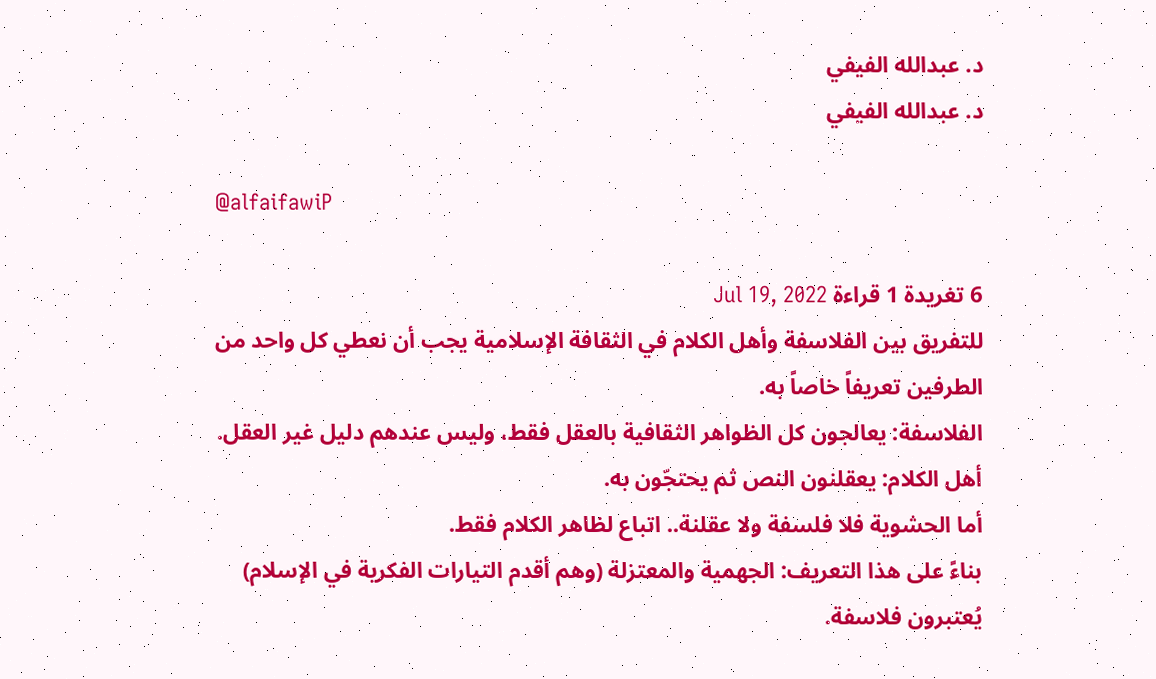د. عبدالله الفيفي
د. عبدالله الفيفي

@alfaifawiP

6 تغريدة 1 قراءة Jul 19, 2022
للتفريق بين الفلاسفة وأهل الكلام في الثقافة الإسلامية يجب أن نعطي كل واحد من الطرفين تعريفاً خاصاً به.
الفلاسفة: يعالجون كل الظواهر الثقافية بالعقل فقط، وليس عندهم دليل غير العقل.
أهل الكلام: يعقلنون النص ثم يحتجّون به.
أما الحشوية فلا فلسفة ولا عقلنة.. اتباع لظاهر الكلام فقط.
بناءً على هذا التعريف: الجهمية والمعتزلة (وهم أقدم التيارات الفكرية في الإسلام) يُعتبرون فلاسفة.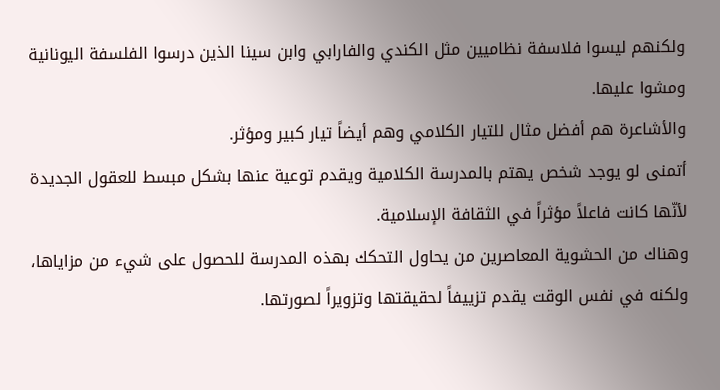ولكنهم ليسوا فلاسفة نظاميين مثل الكندي والفارابي وابن سينا الذين درسوا الفلسفة اليونانية ومشوا عليها.
والأشاعرة هم أفضل مثال للتيار الكلامي وهم أيضاً تيار كبير ومؤثر.
أتمنى لو يوجد شخص يهتم بالمدرسة الكلامية ويقدم توعية عنها بشكل مبسط للعقول الجديدة لأنّها كانت فاعلاً مؤثراً في الثقافة الإسلامية.
وهناك من الحشوية المعاصرين من يحاول التحكك بهذه المدرسة للحصول على شيء من مزاياها، ولكنه في نفس الوقت يقدم تزييفاً لحقيقتها وتزويراً لصورتها.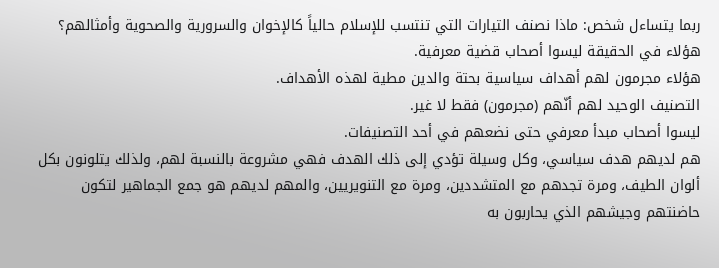ربما يتساءل شخص: ماذا نصنف التيارات التي تنتسب للإسلام حالياً كالإخوان والسرورية والصحوية وأمثالهم؟
هؤلاء في الحقيقة ليسوا أصحاب قضية معرفية.
هؤلاء مجرمون لهم أهداف سياسية بحتة والدين مطية لهذه الأهداف.
التصنيف الوحيد لهم أنّهم (مجرمون) فقط لا غير.
ليسوا أصحاب مبدأ معرفي حتى نضعهم في أحد التصنيفات.
هم لديهم هدف سياسي، وكل وسيلة تؤدي إلى ذلك الهدف فهي مشروعة بالنسبة لهم، ولذلك يتلونون بكل ألوان الطيف، ومرة تجدهم مع المتشددين، ومرة مع التنويريين، والمهم لديهم هو جمع الجماهير لتكون حاضنتهم وجيشهم الذي يحاربون به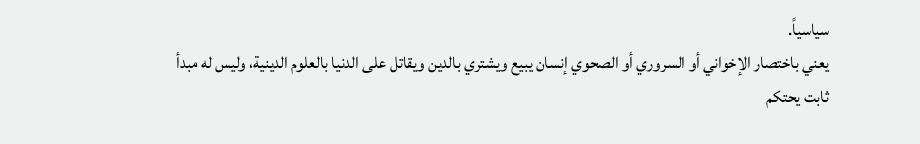سياسياً.
يعني باختصار الإخواني أو السروري أو الصحوي إنسان يبيع ويشتري بالدين ويقاتل على الدنيا بالعلوم الدينية، وليس له مبدأ ثابت يحتكم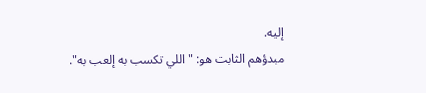إليه.
مبدؤهم الثابت هو: "اللي تكسب به إلعب به".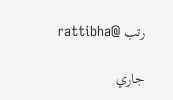رتب @rattibha

جاري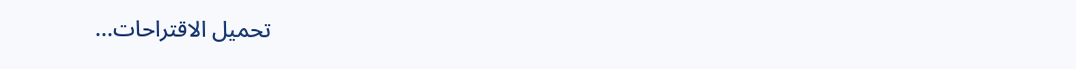تحميل الاقتراحات...